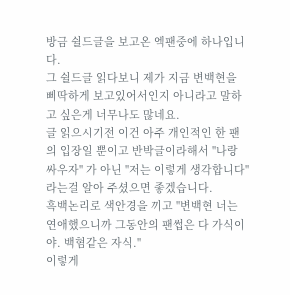방금 쉴드글을 보고온 엑팬중에 하나입니다.
그 쉴드글 읽다보니 제가 지금 변백현을 삐딱하게 보고있어서인지 아니라고 말하고 싶은게 너무나도 많네요.
글 읽으시기전 이건 아주 개인적인 한 팬의 입장일 뿐이고 반박글이라해서 "나랑 싸우자" 가 아닌 "저는 이렇게 생각합니다" 라는걸 알아 주셨으면 좋겠습니다.
흑백논리로 색안경을 끼고 ''변백현 너는 연애했으니까 그동안의 팬썹은 다 가식이야. 백혐같은 자식.''
이렇게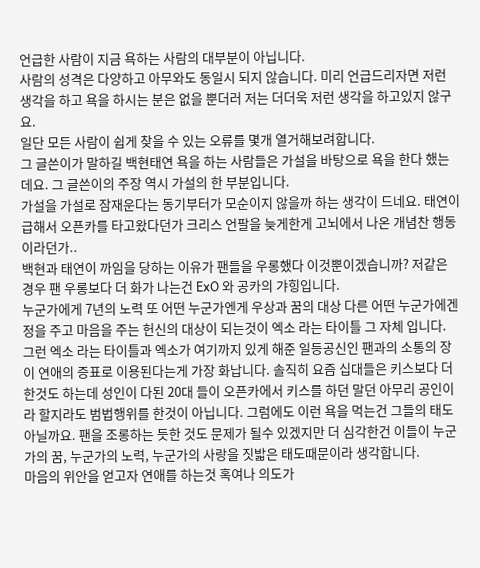언급한 사람이 지금 욕하는 사람의 대부분이 아닙니다.
사람의 성격은 다양하고 아무와도 동일시 되지 않습니다. 미리 언급드리자면 저런 생각을 하고 욕을 하시는 분은 없을 뿐더러 저는 더더욱 저런 생각을 하고있지 않구요.
일단 모든 사람이 쉽게 찾을 수 있는 오류를 몇개 열거해보려합니다.
그 글쓴이가 말하길 백현태연 욕을 하는 사람들은 가설을 바탕으로 욕을 한다 했는데요. 그 글쓴이의 주장 역시 가설의 한 부분입니다.
가설을 가설로 잠재운다는 동기부터가 모순이지 않을까 하는 생각이 드네요. 태연이 급해서 오픈카를 타고왔다던가 크리스 언팔을 늦게한게 고뇌에서 나온 개념찬 행동이라던가..
백현과 태연이 까임을 당하는 이유가 팬들을 우롱했다 이것뿐이겠습니까? 저같은 경우 팬 우롱보다 더 화가 나는건 ExO 와 공카의 갸힝입니다.
누군가에게 7년의 노력 또 어떤 누군가엔게 우상과 꿈의 대상 다른 어떤 누군가에겐 정을 주고 마음을 주는 헌신의 대상이 되는것이 엑소 라는 타이틀 그 자체 입니다.
그런 엑소 라는 타이틀과 엑소가 여기까지 있게 해준 일등공신인 팬과의 소통의 장이 연애의 증표로 이용된다는게 가장 화납니다. 솔직히 요즘 십대들은 키스보다 더 한것도 하는데 성인이 다된 20대 들이 오픈카에서 키스를 하던 말던 아무리 공인이라 할지라도 범법행위를 한것이 아닙니다. 그럼에도 이런 욕을 먹는건 그들의 태도 아닐까요. 팬을 조롱하는 듯한 것도 문제가 될수 있겠지만 더 심각한건 이들이 누군가의 꿈, 누군가의 노력, 누군가의 사랑을 짓밟은 태도때문이라 생각합니다.
마음의 위안을 얻고자 연애를 하는것 혹여나 의도가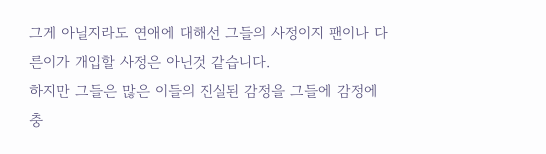그게 아닐지라도 연애에 대해선 그들의 사정이지 팬이나 다른이가 개입할 사정은 아닌것 같습니다.
하지만 그들은 많은 이들의 진실된 감정을 그들에 감정에 충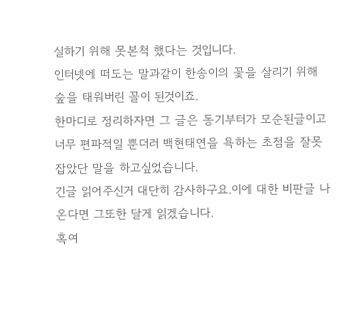실하기 위해 못본척 했다는 것입니다.
인터넷에 떠도는 말과같이 한송이의 꽃을 살리기 위해 숲을 태워버린 꼴이 된것이죠.
한마디로 정리하자면 그 글은 동기부터가 모순된글이고 너무 편파적일 뿐더러 백현태연을 욕하는 초점을 잘못잡았단 말을 하고싶었습니다.
긴글 읽어주신거 대단히 감사하구요.이에 대한 비판글 나온다면 그또한 달게 읽겠습니다.
혹여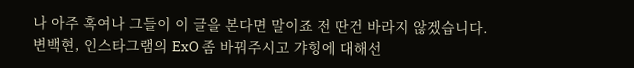나 아주 혹여나 그들이 이 글을 본다면 말이죠 전 딴건 바라지 않겠습니다.
변백현, 인스타그램의 ExO 좀 바꿔주시고 갸힝에 대해선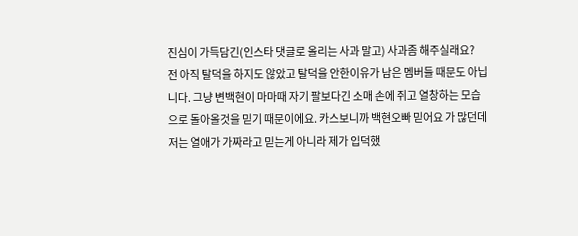진심이 가득담긴(인스타 댓글로 올리는 사과 말고) 사과좀 해주실래요?
전 아직 탈덕을 하지도 않았고 탈덕을 안한이유가 남은 멤버들 때문도 아닙니다. 그냥 변백현이 마마때 자기 팔보다긴 소매 손에 쥐고 열창하는 모습으로 돌아올것을 믿기 때문이에요. 카스보니까 백현오빠 믿어요 가 많던데 저는 열애가 가짜라고 믿는게 아니라 제가 입덕했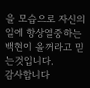을 모습으로 자신의 일에 항상열중하는 백현이 올꺼라고 믿는것입니다.
감사합니다